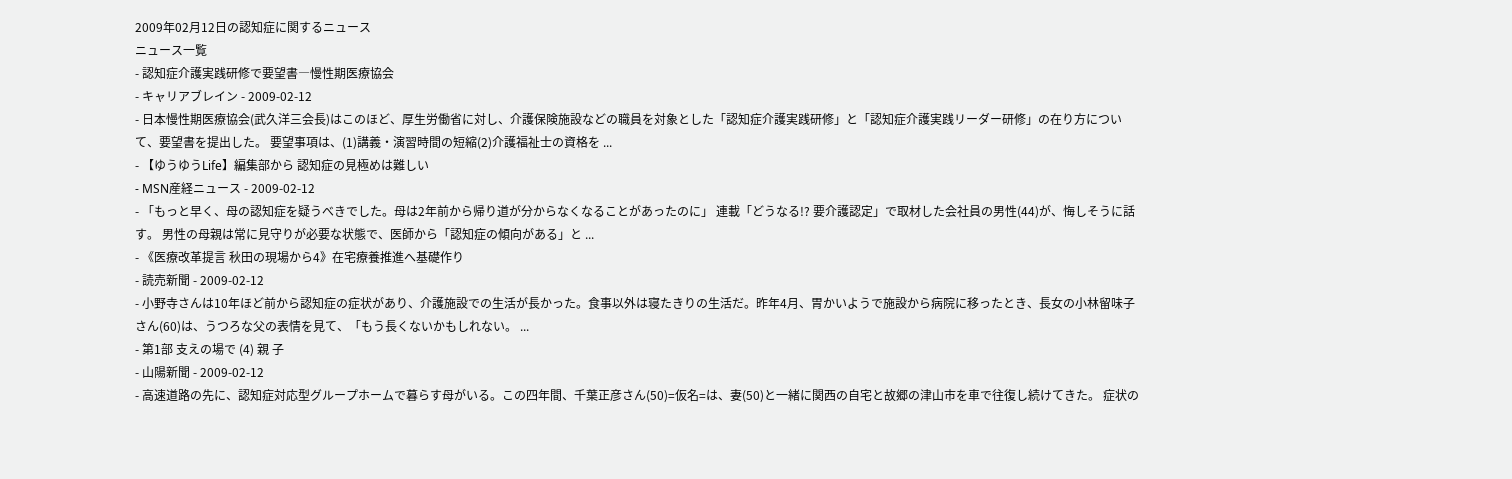2009年02月12日の認知症に関するニュース
ニュース一覧
- 認知症介護実践研修で要望書―慢性期医療協会
- キャリアブレイン - 2009-02-12
- 日本慢性期医療協会(武久洋三会長)はこのほど、厚生労働省に対し、介護保険施設などの職員を対象とした「認知症介護実践研修」と「認知症介護実践リーダー研修」の在り方について、要望書を提出した。 要望事項は、(1)講義・演習時間の短縮(2)介護福祉士の資格を ...
- 【ゆうゆうLife】編集部から 認知症の見極めは難しい
- MSN産経ニュース - 2009-02-12
- 「もっと早く、母の認知症を疑うべきでした。母は2年前から帰り道が分からなくなることがあったのに」 連載「どうなる!? 要介護認定」で取材した会社員の男性(44)が、悔しそうに話す。 男性の母親は常に見守りが必要な状態で、医師から「認知症の傾向がある」と ...
- 《医療改革提言 秋田の現場から4》在宅療養推進へ基礎作り
- 読売新聞 - 2009-02-12
- 小野寺さんは10年ほど前から認知症の症状があり、介護施設での生活が長かった。食事以外は寝たきりの生活だ。昨年4月、胃かいようで施設から病院に移ったとき、長女の小林留味子さん(60)は、うつろな父の表情を見て、「もう長くないかもしれない。 ...
- 第1部 支えの場で (4) 親 子
- 山陽新聞 - 2009-02-12
- 高速道路の先に、認知症対応型グループホームで暮らす母がいる。この四年間、千葉正彦さん(50)=仮名=は、妻(50)と一緒に関西の自宅と故郷の津山市を車で往復し続けてきた。 症状の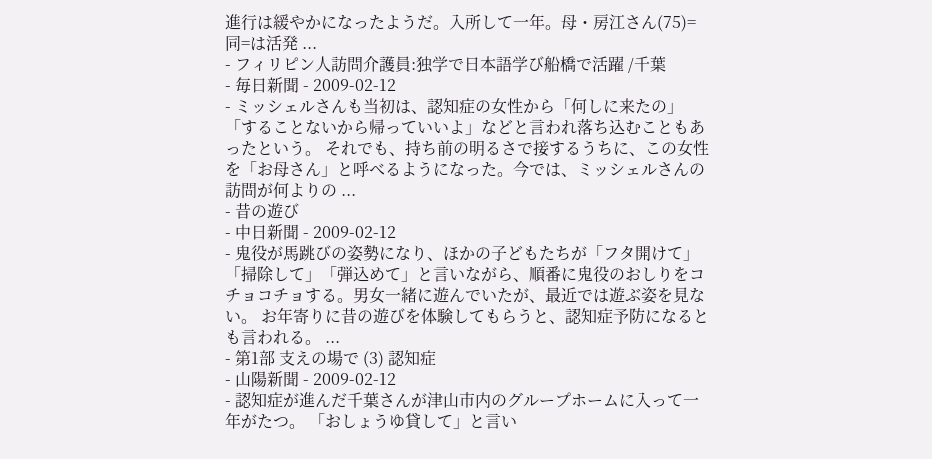進行は緩やかになったようだ。入所して一年。母・房江さん(75)=同=は活発 ...
- フィリピン人訪問介護員:独学で日本語学び船橋で活躍 /千葉
- 毎日新聞 - 2009-02-12
- ミッシェルさんも当初は、認知症の女性から「何しに来たの」「することないから帰っていいよ」などと言われ落ち込むこともあったという。 それでも、持ち前の明るさで接するうちに、この女性を「お母さん」と呼べるようになった。今では、ミッシェルさんの訪問が何よりの ...
- 昔の遊び
- 中日新聞 - 2009-02-12
- 鬼役が馬跳びの姿勢になり、ほかの子どもたちが「フタ開けて」「掃除して」「弾込めて」と言いながら、順番に鬼役のおしりをコチョコチョする。男女一緒に遊んでいたが、最近では遊ぶ姿を見ない。 お年寄りに昔の遊びを体験してもらうと、認知症予防になるとも言われる。 ...
- 第1部 支えの場で (3) 認知症
- 山陽新聞 - 2009-02-12
- 認知症が進んだ千葉さんが津山市内のグループホームに入って一年がたつ。 「おしょうゆ貸して」と言い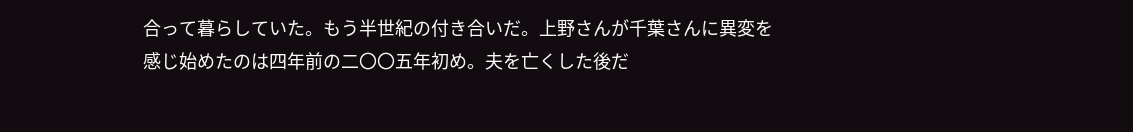合って暮らしていた。もう半世紀の付き合いだ。上野さんが千葉さんに異変を感じ始めたのは四年前の二〇〇五年初め。夫を亡くした後だ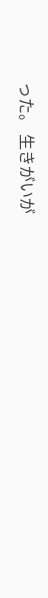った。 生きがいが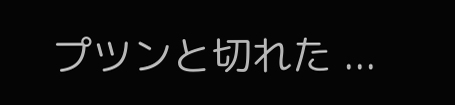プツンと切れた ...